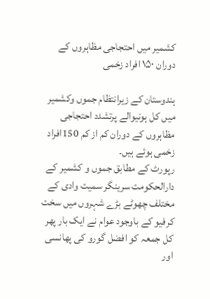کشمیر میں احتجاجی مظاہروں کے دوران ۱۵۰ افراد زخمی

ہندوستان کے زیرانتظام جموں وکشمیر میں کل ہونیوالے پرتشدد احتجاجی مظاہروں کے دوران کم از کم 150افراد زخمی ہوئے ہیں۔
رپورٹ کے مطابق جموں و کشمیر کے دارالحکومت سرینگر سمیت وادی کے مختلف چھوٹے بڑے شہروں میں سخت کرفیو کے باوجود عوام نے ایک بار پھر کل جمعہ کو افضل گورو کی پھانسی اور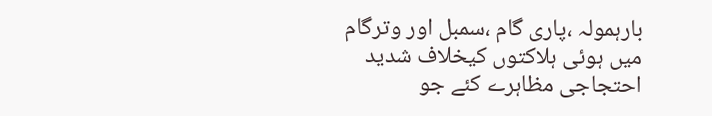بارہمولہ ،پاری گام ،سمبل اور وترگام میں ہوئی ہلاکتوں کیخلاف شدید احتجاجی مظاہرے کئے جو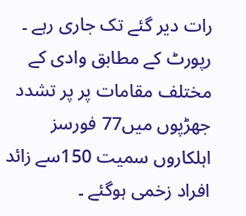رات دیر گئے تک جاری رہے ۔
رپورٹ کے مطابق وادی کے مختلف مقامات پر پر تشدد جھڑپوں میں77 فورسز اہلکاروں سمیت 150سے زائد افراد زخمی ہوگئے ۔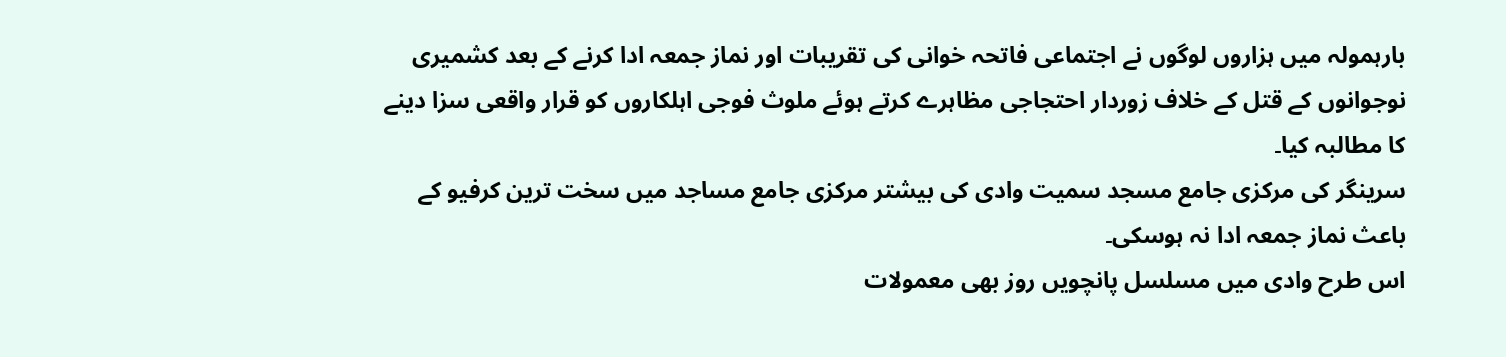بارہمولہ میں ہزاروں لوگوں نے اجتماعی فاتحہ خوانی کی تقریبات اور نماز جمعہ ادا کرنے کے بعد کشمیری نوجوانوں کے قتل کے خلاف زوردار احتجاجی مظاہرے کرتے ہوئے ملوث فوجی اہلکاروں کو قرار واقعی سزا دینے کا مطالبہ کیا۔
سرینگر کی مرکزی جامع مسجد سمیت وادی کی بیشتر مرکزی جامع مساجد میں سخت ترین کرفیو کے باعث نماز جمعہ ادا نہ ہوسکی۔
اس طرح وادی میں مسلسل پانچویں روز بھی معمولات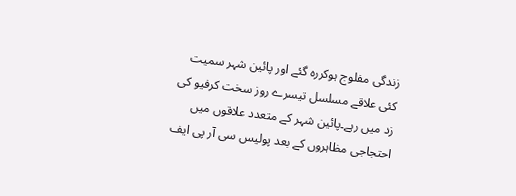زندگی مفلوج ہوکررہ گئے اور پائین شہر سمیت کئی علاقے مسلسل تیسرے روز سخت کرفیو کی زد میں رہے۔پائین شہر کے متعدد علاقوں میں احتجاجی مظاہروں کے بعد پولیس سی آر پی ایف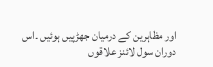اور مظاہرین کے درمیان جھڑپیں ہوئیں ۔اس دوران سول لائنز علاقوں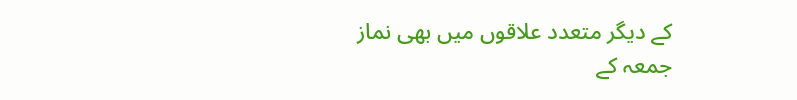کے دیگر متعدد علاقوں میں بھی نماز جمعہ کے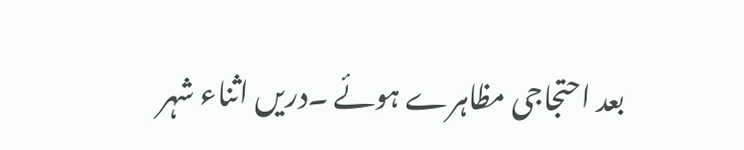بعد احتجاجی مظاہرے ہوئے ۔دریں اثناء شہر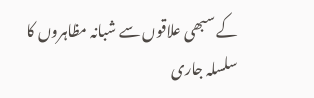کے سبھی علاقوں سے شبانہ مظاہروں کا سلسلہ جاری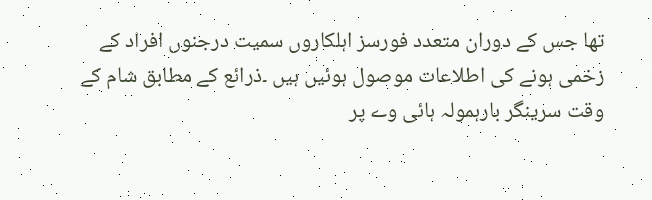تھا جس کے دوران متعدد فورسز اہلکاروں سمیت درجنوں افراد کے زخمی ہونے کی اطلاعات موصول ہوئیں ہیں ۔ذرائع کے مطابق شام کے وقت سرینگر بارہمولہ ہائی وے پر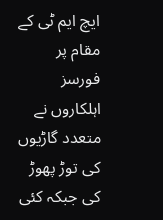ایچ ایم ٹی کے مقام پر فورسز اہلکاروں نے متعدد گاڑیوں کی توڑ پھوڑ کی جبکہ کئی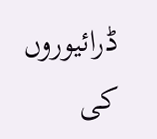ڈرائیوروں کی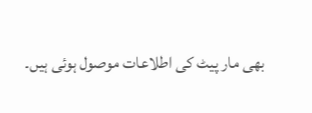بھی مار پیٹ کی اطلاعات موصول ہوئی ہیں۔